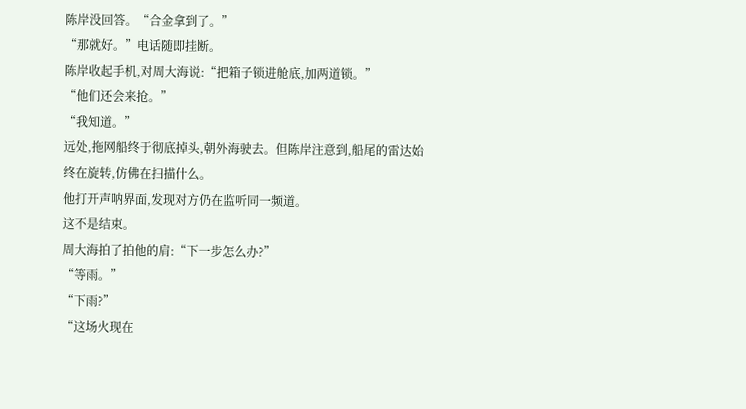陈岸没回答。“合金拿到了。”
“那就好。”电话随即挂断。
陈岸收起手机,对周大海说:“把箱子锁进舱底,加两道锁。”
“他们还会来抢。”
“我知道。”
远处,拖网船终于彻底掉头,朝外海驶去。但陈岸注意到,船尾的雷达始终在旋转,仿佛在扫描什么。
他打开声呐界面,发现对方仍在监听同一频道。
这不是结束。
周大海拍了拍他的肩:“下一步怎么办?”
“等雨。”
“下雨?”
“这场火现在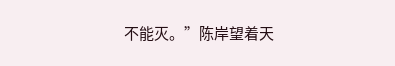不能灭。”陈岸望着天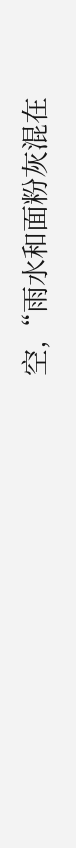空,“雨水和面粉灰混在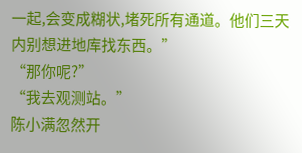一起,会变成糊状,堵死所有通道。他们三天内别想进地库找东西。”
“那你呢?”
“我去观测站。”
陈小满忽然开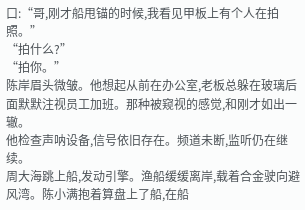口:“哥,刚才船甩锚的时候,我看见甲板上有个人在拍照。”
“拍什么?”
“拍你。”
陈岸眉头微皱。他想起从前在办公室,老板总躲在玻璃后面默默注视员工加班。那种被窥视的感觉,和刚才如出一辙。
他检查声呐设备,信号依旧存在。频道未断,监听仍在继续。
周大海跳上船,发动引擎。渔船缓缓离岸,载着合金驶向避风湾。陈小满抱着算盘上了船,在船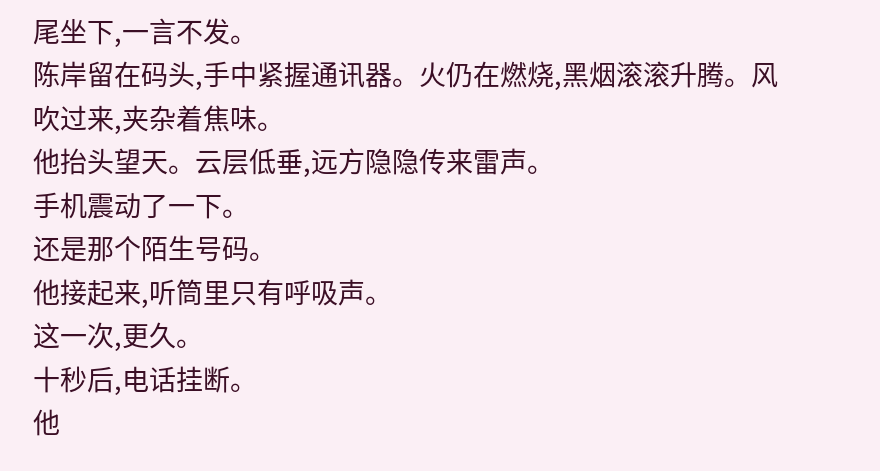尾坐下,一言不发。
陈岸留在码头,手中紧握通讯器。火仍在燃烧,黑烟滚滚升腾。风吹过来,夹杂着焦味。
他抬头望天。云层低垂,远方隐隐传来雷声。
手机震动了一下。
还是那个陌生号码。
他接起来,听筒里只有呼吸声。
这一次,更久。
十秒后,电话挂断。
他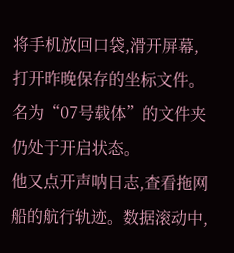将手机放回口袋,滑开屏幕,打开昨晚保存的坐标文件。名为“07号载体”的文件夹仍处于开启状态。
他又点开声呐日志,查看拖网船的航行轨迹。数据滚动中,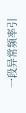一段异常频率引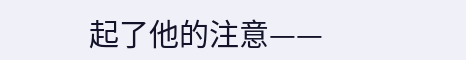起了他的注意——